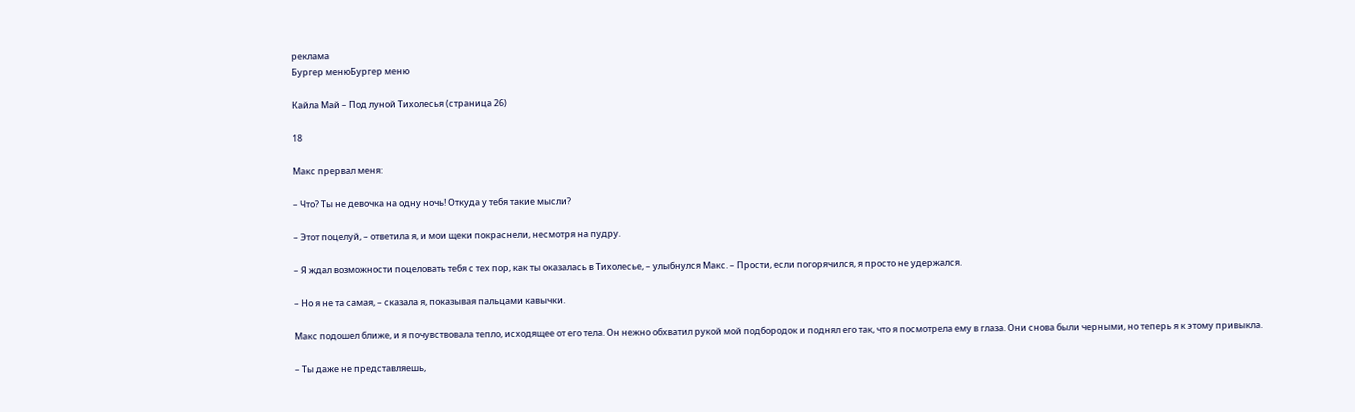реклама
Бургер менюБургер меню

Кайла Май – Под луной Тихолесья (страница 26)

18

Макс прервал меня:

– Что? Ты не девочка на одну ночь! Откуда у тебя такие мысли?

– Этот поцелуй, – ответила я, и мои щеки покраснели, несмотря на пудру.

– Я ждал возможности поцеловать тебя с тех пор, как ты оказалась в Тихолесье, – улыбнулся Макс. – Прости, если погорячился, я просто не удержался.

– Но я не та самая, – сказала я, показывая пальцами кавычки.

Макс подошел ближе, и я почувствовала тепло, исходящее от его тела. Он нежно обхватил рукой мой подбородок и поднял его так, что я посмотрела ему в глаза. Они снова были черными, но теперь я к этому привыкла.

– Ты даже не представляешь,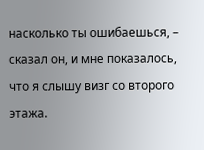насколько ты ошибаешься, – сказал он, и мне показалось, что я слышу визг со второго этажа.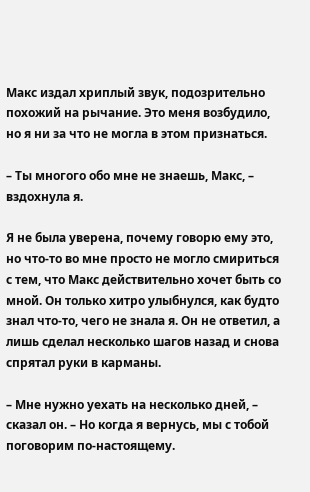Макс издал хриплый звук, подозрительно похожий на рычание. Это меня возбудило, но я ни за что не могла в этом признаться.

– Ты многого обо мне не знаешь, Макс, – вздохнула я.

Я не была уверена, почему говорю ему это, но что-то во мне просто не могло смириться с тем, что Макс действительно хочет быть со мной. Он только хитро улыбнулся, как будто знал что-то, чего не знала я. Он не ответил, а лишь сделал несколько шагов назад и снова спрятал руки в карманы.

– Мне нужно уехать на несколько дней, – сказал он. – Но когда я вернусь, мы с тобой поговорим по-настоящему.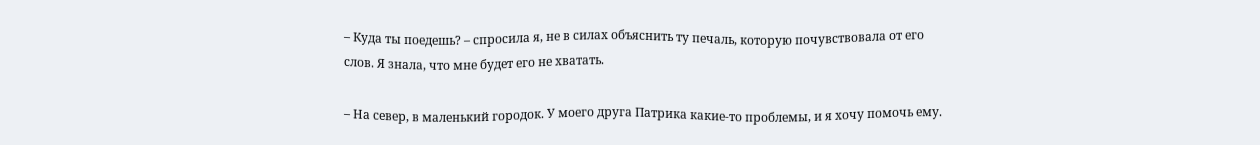– Куда ты поедешь? – спросила я, не в силах объяснить ту печаль, которую почувствовала от его слов. Я знала, что мне будет его не хватать.

– На север, в маленький городок. У моего друга Патрика какие-то проблемы, и я хочу помочь ему.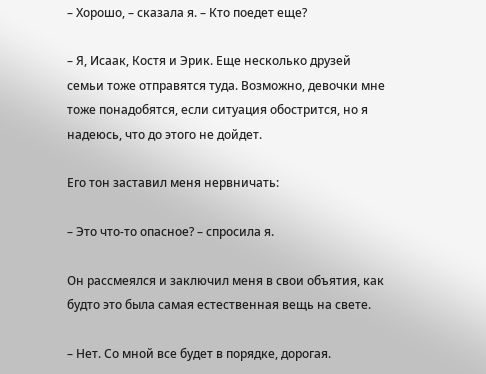– Хорошо, – сказала я. – Кто поедет еще?

– Я, Исаак, Костя и Эрик. Еще несколько друзей семьи тоже отправятся туда. Возможно, девочки мне тоже понадобятся, если ситуация обострится, но я надеюсь, что до этого не дойдет.

Его тон заставил меня нервничать:

– Это что-то опасное? – спросила я.

Он рассмеялся и заключил меня в свои объятия, как будто это была самая естественная вещь на свете.

– Нет. Со мной все будет в порядке, дорогая.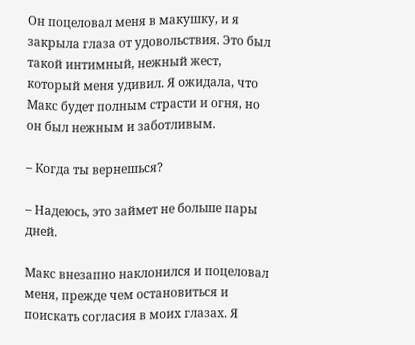Он поцеловал меня в макушку, и я закрыла глаза от удовольствия. Это был такой интимный, нежный жест, который меня удивил. Я ожидала, что Макс будет полным страсти и огня, но он был нежным и заботливым.

– Когда ты вернешься?

– Надеюсь, это займет не больше пары дней.

Макс внезапно наклонился и поцеловал меня, прежде чем остановиться и поискать согласия в моих глазах. Я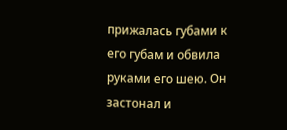прижалась губами к его губам и обвила руками его шею. Он застонал и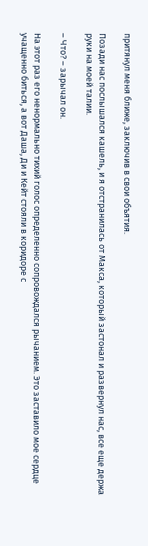притянул меня ближе, заключив в свои объятия.

Позади нас послышался кашель, и я отстранилась от Макса, который застонал и развернул нас, все еще держа руки на моей талии.

– Что? – зарычал он.

На этот раз его ненормально тихий голос определенно сопровождался рычанием. Это заставило мое сердце учащенно биться, а вот Даша, Ди и Кейт стояли в коридоре с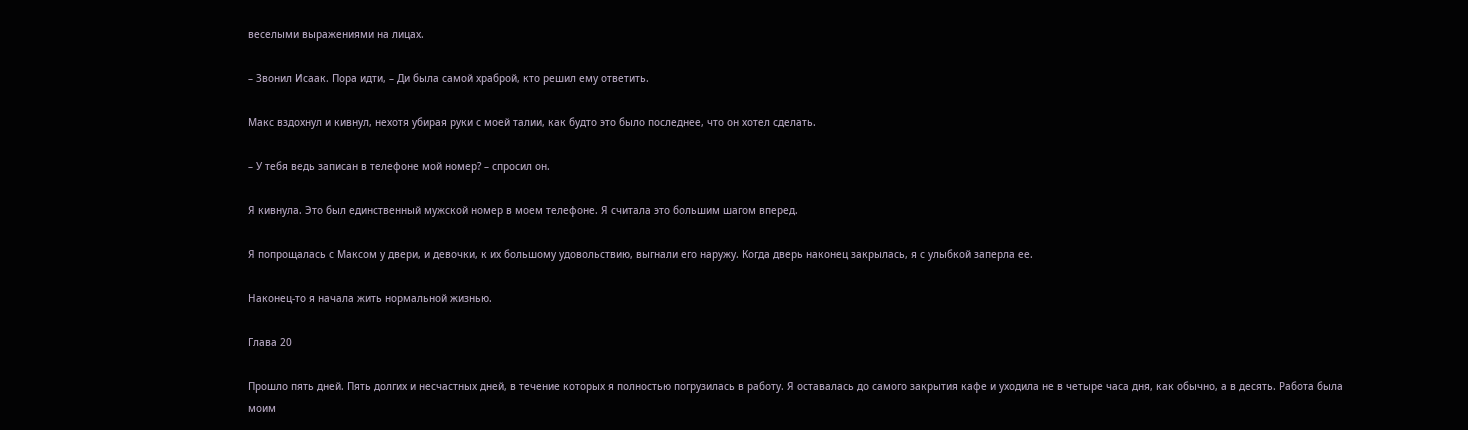веселыми выражениями на лицах.

– Звонил Исаак. Пора идти, – Ди была самой храброй, кто решил ему ответить.

Макс вздохнул и кивнул, нехотя убирая руки с моей талии, как будто это было последнее, что он хотел сделать.

– У тебя ведь записан в телефоне мой номер? – спросил он.

Я кивнула. Это был единственный мужской номер в моем телефоне. Я считала это большим шагом вперед.

Я попрощалась с Максом у двери, и девочки, к их большому удовольствию, выгнали его наружу. Когда дверь наконец закрылась, я с улыбкой заперла ее.

Наконец-то я начала жить нормальной жизнью.

Глава 20

Прошло пять дней. Пять долгих и несчастных дней, в течение которых я полностью погрузилась в работу. Я оставалась до самого закрытия кафе и уходила не в четыре часа дня, как обычно, а в десять. Работа была моим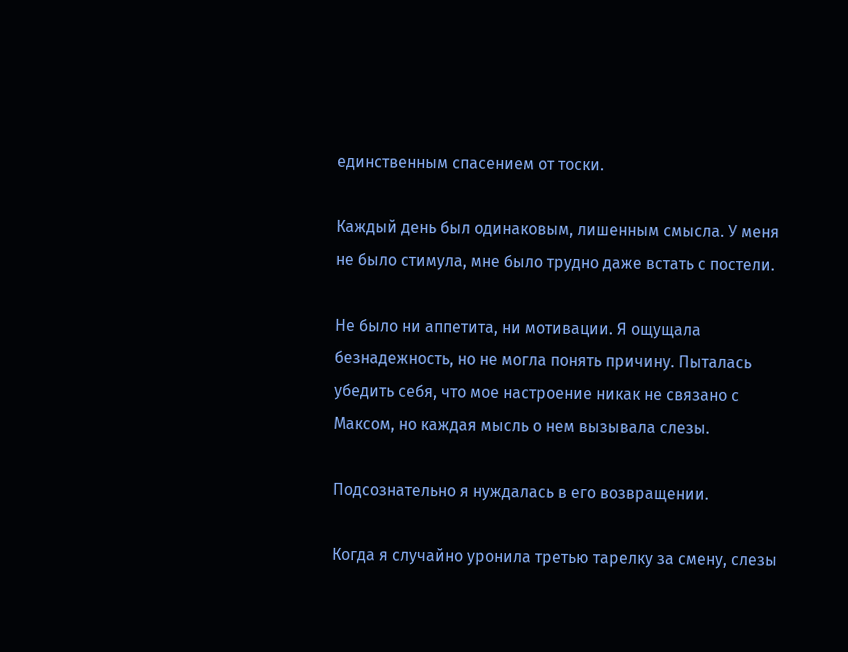единственным спасением от тоски.

Каждый день был одинаковым, лишенным смысла. У меня не было стимула, мне было трудно даже встать с постели.

Не было ни аппетита, ни мотивации. Я ощущала безнадежность, но не могла понять причину. Пыталась убедить себя, что мое настроение никак не связано с Максом, но каждая мысль о нем вызывала слезы.

Подсознательно я нуждалась в его возвращении.

Когда я случайно уронила третью тарелку за смену, слезы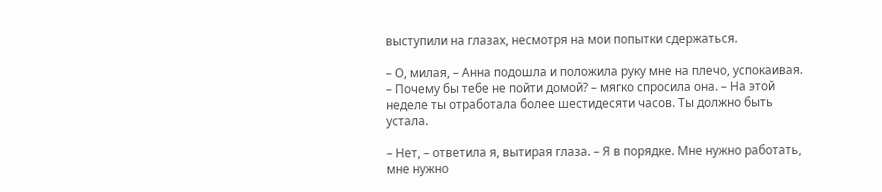выступили на глазах, несмотря на мои попытки сдержаться.

– О, милая, – Анна подошла и положила руку мне на плечо, успокаивая. – Почему бы тебе не пойти домой? – мягко спросила она. – На этой неделе ты отработала более шестидесяти часов. Ты должно быть устала.

– Нет, – ответила я, вытирая глаза. – Я в порядке. Мне нужно работать, мне нужно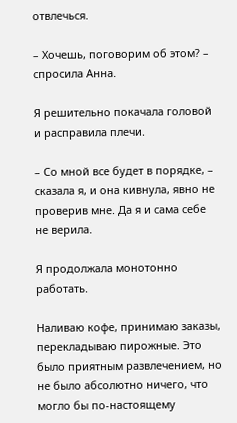отвлечься.

– Хочешь, поговорим об этом? – спросила Анна.

Я решительно покачала головой и расправила плечи.

– Со мной все будет в порядке, – сказала я, и она кивнула, явно не проверив мне. Да я и сама себе не верила.

Я продолжала монотонно работать.

Наливаю кофе, принимаю заказы, перекладываю пирожные. Это было приятным развлечением, но не было абсолютно ничего, что могло бы по-настоящему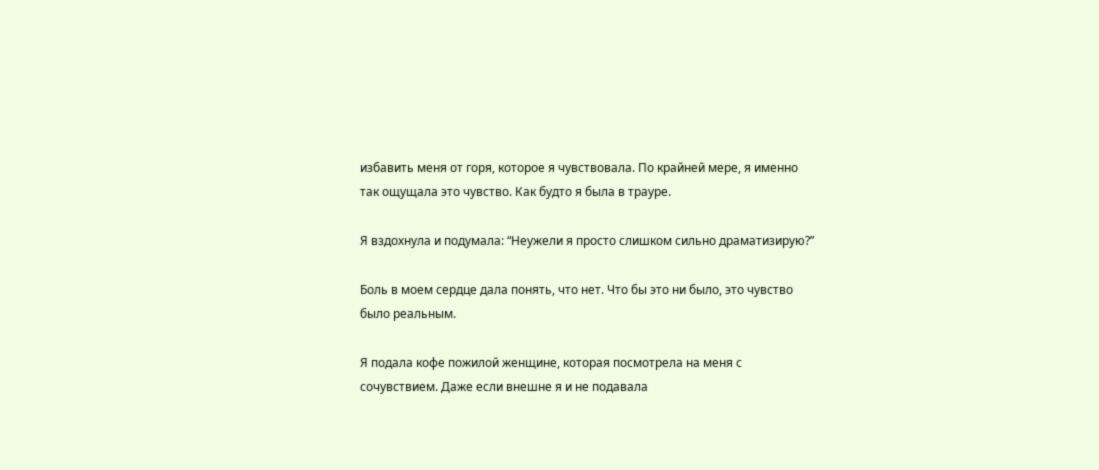избавить меня от горя, которое я чувствовала. По крайней мере, я именно так ощущала это чувство. Как будто я была в трауре.

Я вздохнула и подумала: “Неужели я просто слишком сильно драматизирую?”

Боль в моем сердце дала понять, что нет. Что бы это ни было, это чувство было реальным.

Я подала кофе пожилой женщине, которая посмотрела на меня с сочувствием. Даже если внешне я и не подавала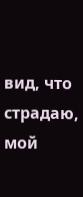вид, что страдаю, мой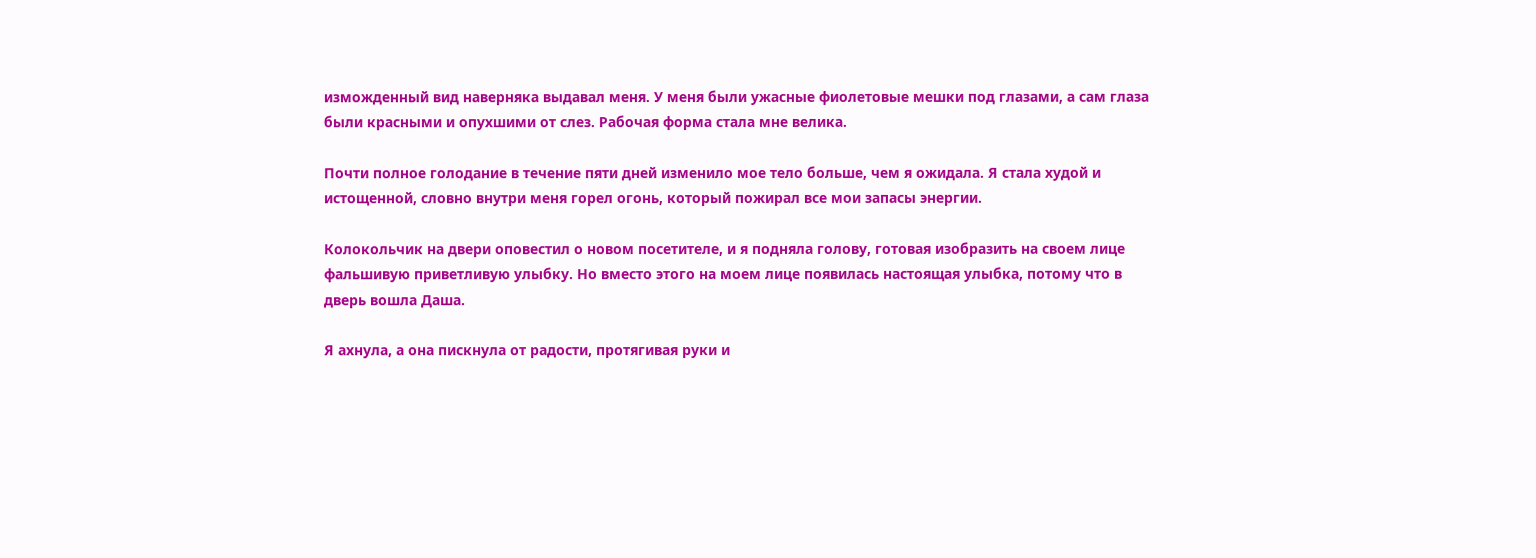изможденный вид наверняка выдавал меня. У меня были ужасные фиолетовые мешки под глазами, а сам глаза были красными и опухшими от слез. Рабочая форма стала мне велика.

Почти полное голодание в течение пяти дней изменило мое тело больше, чем я ожидала. Я стала худой и истощенной, словно внутри меня горел огонь, который пожирал все мои запасы энергии.

Колокольчик на двери оповестил о новом посетителе, и я подняла голову, готовая изобразить на своем лице фальшивую приветливую улыбку. Но вместо этого на моем лице появилась настоящая улыбка, потому что в дверь вошла Даша.

Я ахнула, а она пискнула от радости, протягивая руки и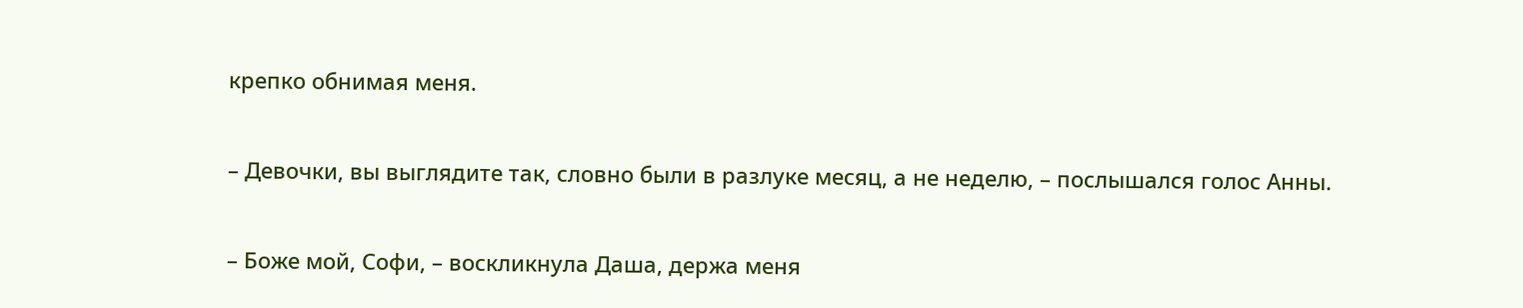крепко обнимая меня.

– Девочки, вы выглядите так, словно были в разлуке месяц, а не неделю, – послышался голос Анны.

– Боже мой, Софи, – воскликнула Даша, держа меня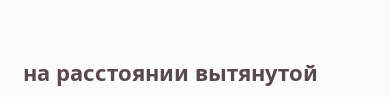на расстоянии вытянутой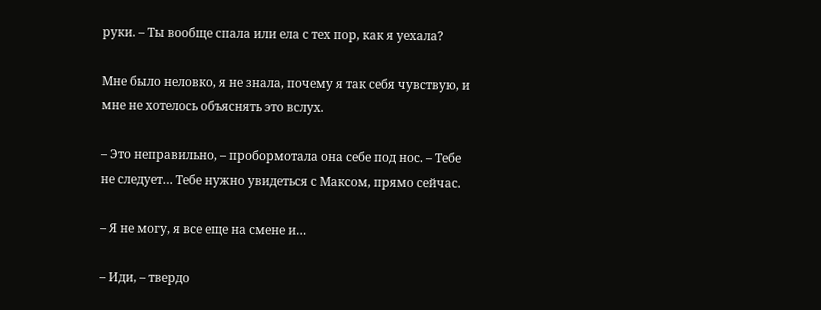руки. – Ты вообще спала или ела с тех пор, как я уехала?

Мне было неловко, я не знала, почему я так себя чувствую, и мне не хотелось объяснять это вслух.

– Это неправильно, – пробормотала она себе под нос. – Тебе не следует… Тебе нужно увидеться с Максом, прямо сейчас.

– Я не могу, я все еще на смене и…

– Иди, – твердо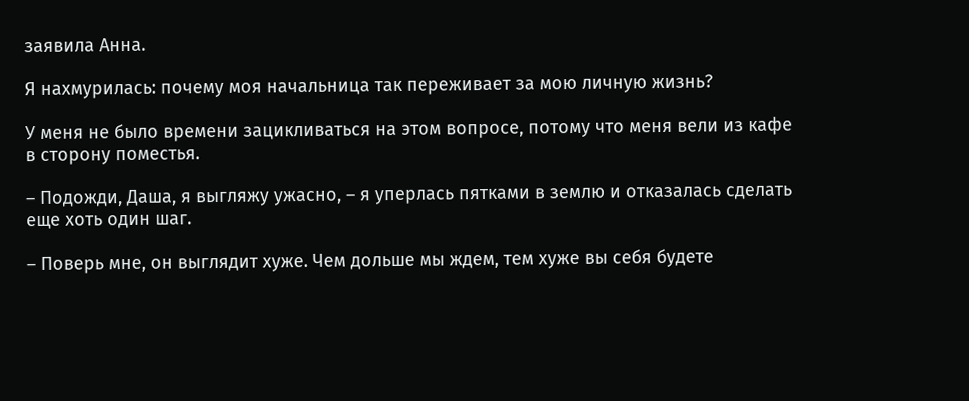заявила Анна.

Я нахмурилась: почему моя начальница так переживает за мою личную жизнь?

У меня не было времени зацикливаться на этом вопросе, потому что меня вели из кафе в сторону поместья.

– Подожди, Даша, я выгляжу ужасно, – я уперлась пятками в землю и отказалась сделать еще хоть один шаг.

– Поверь мне, он выглядит хуже. Чем дольше мы ждем, тем хуже вы себя будете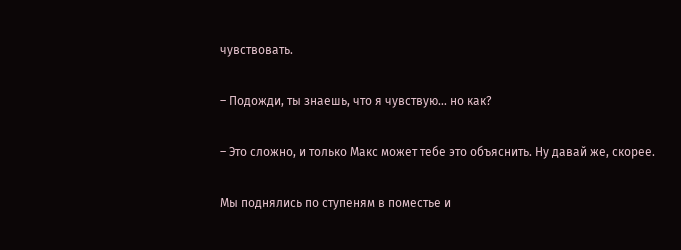чувствовать.

– Подожди, ты знаешь, что я чувствую… но как?

– Это сложно, и только Макс может тебе это объяснить. Ну давай же, скорее.

Мы поднялись по ступеням в поместье и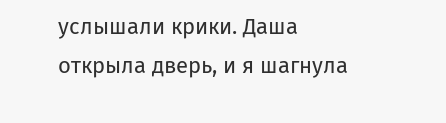услышали крики. Даша открыла дверь, и я шагнула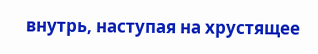внутрь, наступая на хрустящее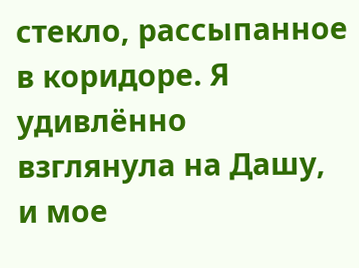стекло, рассыпанное в коридоре. Я удивлённо взглянула на Дашу, и мое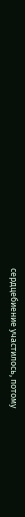сердцебиение участилось, потому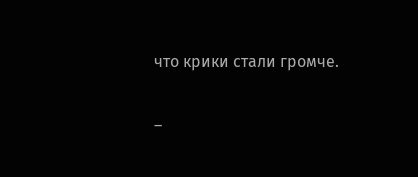что крики стали громче.

–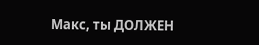Макс, ты ДОЛЖЕН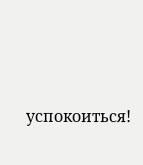успокоиться!